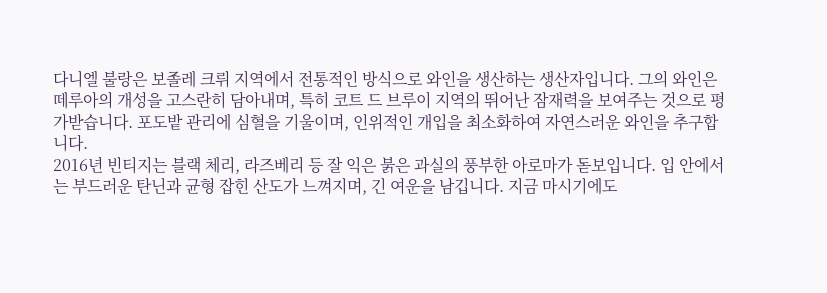다니엘 불랑은 보졸레 크뤼 지역에서 전통적인 방식으로 와인을 생산하는 생산자입니다. 그의 와인은 떼루아의 개성을 고스란히 담아내며, 특히 코트 드 브루이 지역의 뛰어난 잠재력을 보여주는 것으로 평가받습니다. 포도밭 관리에 심혈을 기울이며, 인위적인 개입을 최소화하여 자연스러운 와인을 추구합니다.
2016년 빈티지는 블랙 체리, 라즈베리 등 잘 익은 붉은 과실의 풍부한 아로마가 돋보입니다. 입 안에서는 부드러운 탄닌과 균형 잡힌 산도가 느껴지며, 긴 여운을 남깁니다. 지금 마시기에도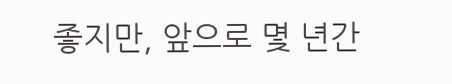좋지만, 앞으로 몇 년간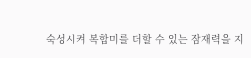숙성시켜 복합미를 더할 수 있는 잠재력을 지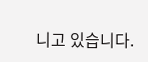니고 있습니다.